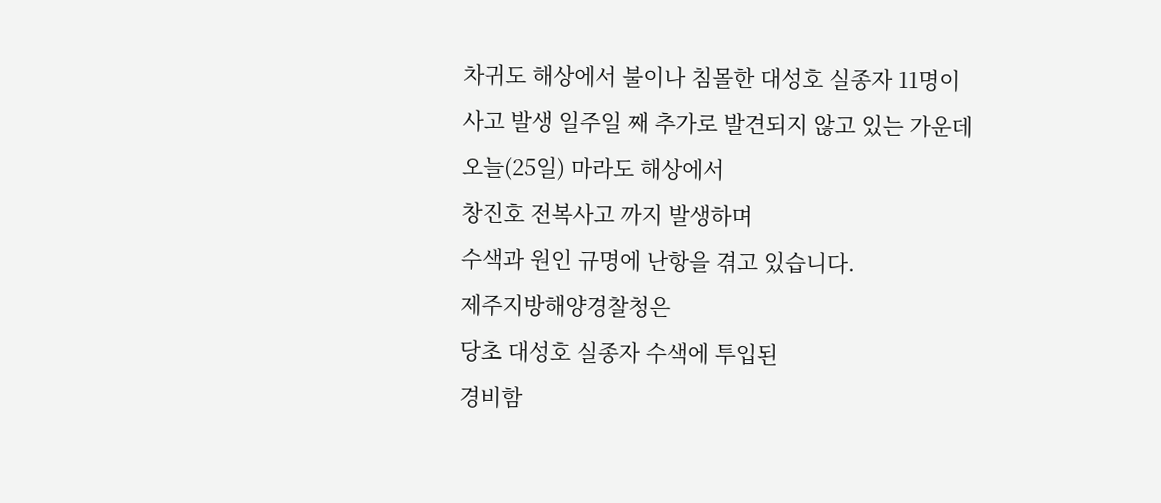차귀도 해상에서 불이나 침몰한 대성호 실종자 11명이
사고 발생 일주일 째 추가로 발견되지 않고 있는 가운데
오늘(25일) 마라도 해상에서
창진호 전복사고 까지 발생하며
수색과 원인 규명에 난항을 겪고 있습니다.
제주지방해양경찰청은
당초 대성호 실종자 수색에 투입된
경비함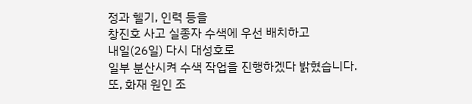정과 헬기, 인력 등을
창진호 사고 실종자 수색에 우선 배치하고
내일(26일) 다시 대성호로
일부 분산시켜 수색 작업을 진행하겠다 밝혔습니다.
또, 화재 원인 조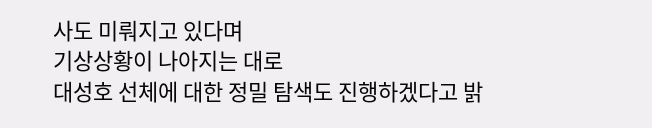사도 미뤄지고 있다며
기상상황이 나아지는 대로
대성호 선체에 대한 정밀 탐색도 진행하겠다고 밝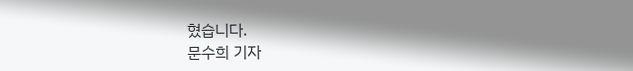혔습니다.
문수희 기자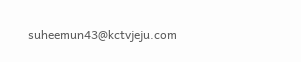suheemun43@kctvjeju.com